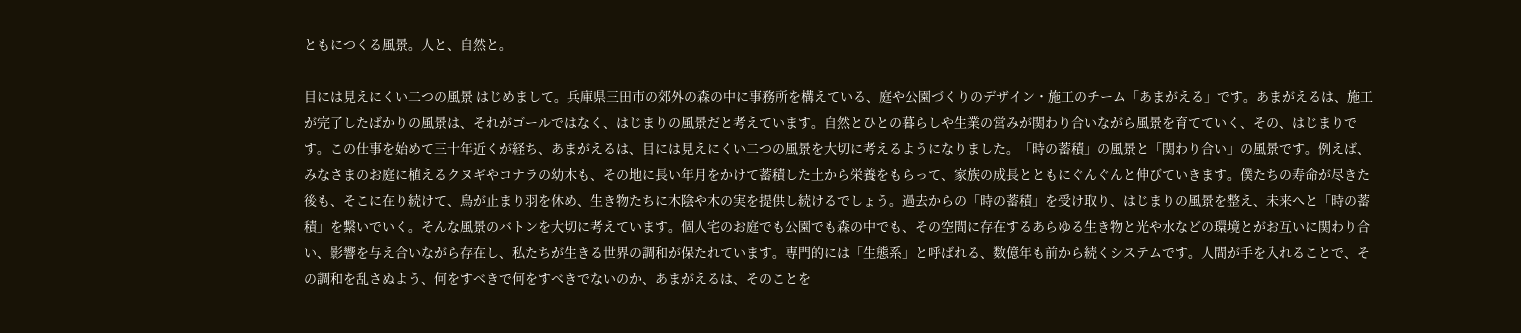ともにつくる風景。人と、自然と。

目には見えにくい二つの風景 はじめまして。兵庫県三田市の郊外の森の中に事務所を構えている、庭や公園づくりのデザイン・施工のチーム「あまがえる」です。あまがえるは、施工が完了したばかりの風景は、それがゴールではなく、はじまりの風景だと考えています。自然とひとの暮らしや生業の営みが関わり合いながら風景を育てていく、その、はじまりです。この仕事を始めて三十年近くが経ち、あまがえるは、目には見えにくい二つの風景を大切に考えるようになりました。「時の蓄積」の風景と「関わり合い」の風景です。例えば、みなさまのお庭に植えるクヌギやコナラの幼木も、その地に長い年月をかけて蓄積した土から栄養をもらって、家族の成長とともにぐんぐんと伸びていきます。僕たちの寿命が尽きた後も、そこに在り続けて、鳥が止まり羽を休め、生き物たちに木陰や木の実を提供し続けるでしょう。過去からの「時の蓄積」を受け取り、はじまりの風景を整え、未来へと「時の蓄積」を繋いでいく。そんな風景のバトンを大切に考えています。個人宅のお庭でも公園でも森の中でも、その空間に存在するあらゆる生き物と光や水などの環境とがお互いに関わり合い、影響を与え合いながら存在し、私たちが生きる世界の調和が保たれています。専門的には「生態系」と呼ばれる、数億年も前から続くシステムです。人間が手を入れることで、その調和を乱さぬよう、何をすべきで何をすべきでないのか、あまがえるは、そのことを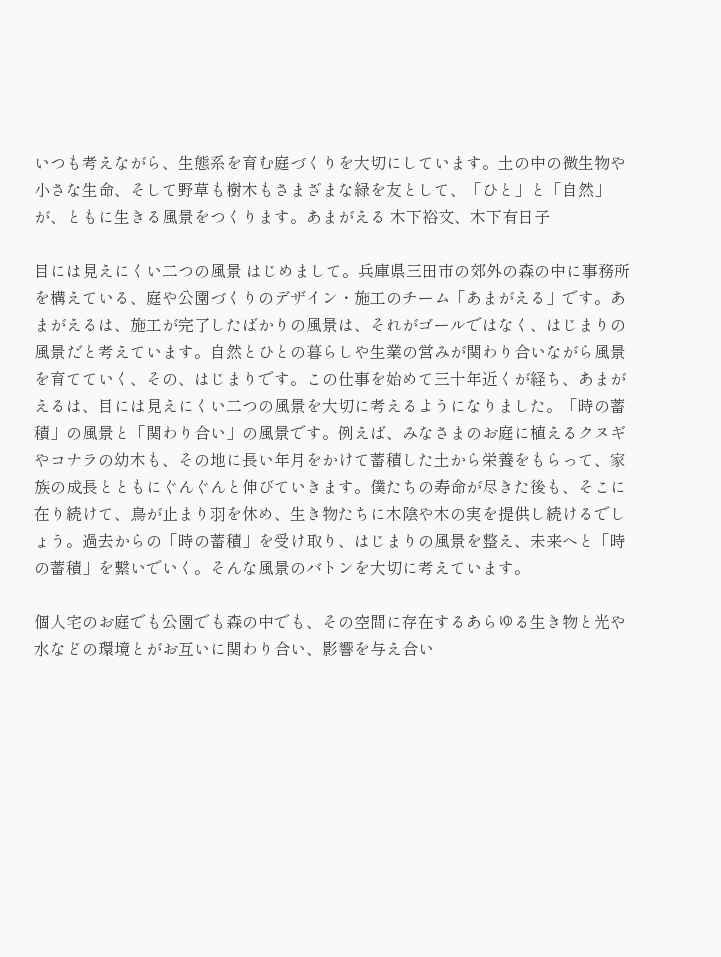いつも考えながら、生態系を育む庭づくりを大切にしています。土の中の微生物や小さな生命、そして野草も樹木もさまざまな緑を友として、「ひと」と「自然」が、ともに生きる風景をつくります。あまがえる 木下裕文、木下有日子

目には見えにくい二つの風景 はじめまして。兵庫県三田市の郊外の森の中に事務所を構えている、庭や公園づくりのデザイン・施工のチーム「あまがえる」です。あまがえるは、施工が完了したばかりの風景は、それがゴールではなく、はじまりの風景だと考えています。自然とひとの暮らしや生業の営みが関わり合いながら風景を育てていく、その、はじまりです。この仕事を始めて三十年近くが経ち、あまがえるは、目には見えにくい二つの風景を大切に考えるようになりました。「時の蓄積」の風景と「関わり合い」の風景です。例えば、みなさまのお庭に植えるクヌギやコナラの幼木も、その地に長い年月をかけて蓄積した土から栄養をもらって、家族の成長とともにぐんぐんと伸びていきます。僕たちの寿命が尽きた後も、そこに在り続けて、鳥が止まり羽を休め、生き物たちに木陰や木の実を提供し続けるでしょう。過去からの「時の蓄積」を受け取り、はじまりの風景を整え、未来へと「時の蓄積」を繋いでいく。そんな風景のバトンを大切に考えています。

個人宅のお庭でも公園でも森の中でも、その空間に存在するあらゆる生き物と光や水などの環境とがお互いに関わり合い、影響を与え合い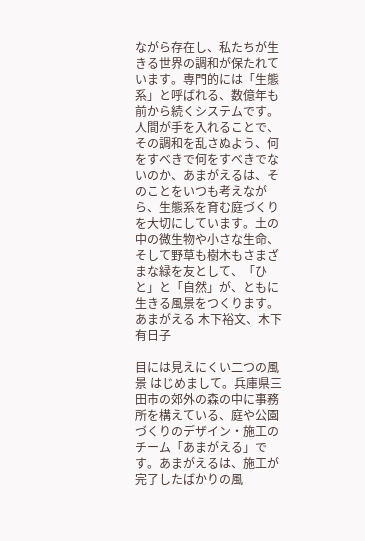ながら存在し、私たちが生きる世界の調和が保たれています。専門的には「生態系」と呼ばれる、数億年も前から続くシステムです。人間が手を入れることで、その調和を乱さぬよう、何をすべきで何をすべきでないのか、あまがえるは、そのことをいつも考えながら、生態系を育む庭づくりを大切にしています。土の中の微生物や小さな生命、そして野草も樹木もさまざまな緑を友として、「ひと」と「自然」が、ともに生きる風景をつくります。あまがえる 木下裕文、木下有日子

目には見えにくい二つの風景 はじめまして。兵庫県三田市の郊外の森の中に事務所を構えている、庭や公園づくりのデザイン・施工のチーム「あまがえる」です。あまがえるは、施工が完了したばかりの風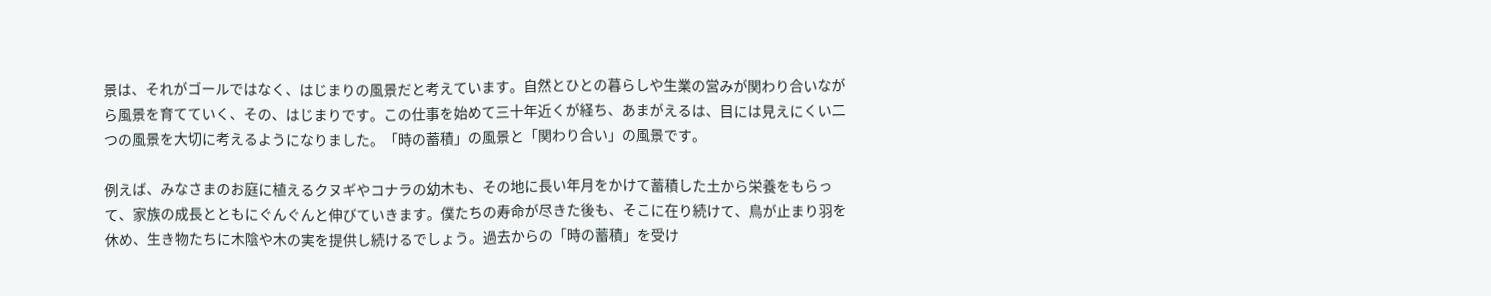景は、それがゴールではなく、はじまりの風景だと考えています。自然とひとの暮らしや生業の営みが関わり合いながら風景を育てていく、その、はじまりです。この仕事を始めて三十年近くが経ち、あまがえるは、目には見えにくい二つの風景を大切に考えるようになりました。「時の蓄積」の風景と「関わり合い」の風景です。

例えば、みなさまのお庭に植えるクヌギやコナラの幼木も、その地に長い年月をかけて蓄積した土から栄養をもらって、家族の成長とともにぐんぐんと伸びていきます。僕たちの寿命が尽きた後も、そこに在り続けて、鳥が止まり羽を休め、生き物たちに木陰や木の実を提供し続けるでしょう。過去からの「時の蓄積」を受け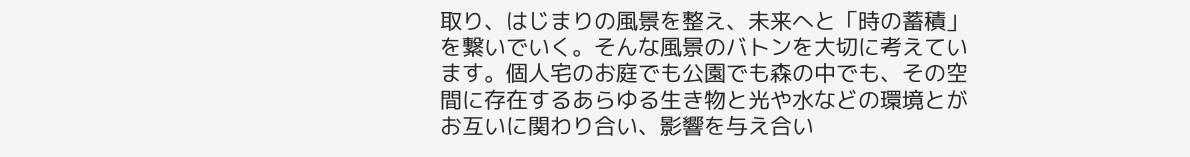取り、はじまりの風景を整え、未来へと「時の蓄積」を繋いでいく。そんな風景のバトンを大切に考えています。個人宅のお庭でも公園でも森の中でも、その空間に存在するあらゆる生き物と光や水などの環境とがお互いに関わり合い、影響を与え合い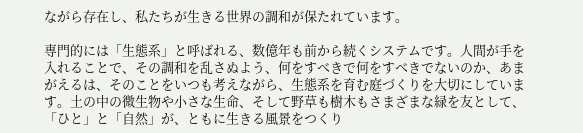ながら存在し、私たちが生きる世界の調和が保たれています。

専門的には「生態系」と呼ばれる、数億年も前から続くシステムです。人間が手を入れることで、その調和を乱さぬよう、何をすべきで何をすべきでないのか、あまがえるは、そのことをいつも考えながら、生態系を育む庭づくりを大切にしています。土の中の微生物や小さな生命、そして野草も樹木もさまざまな緑を友として、「ひと」と「自然」が、ともに生きる風景をつくり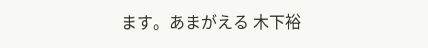ます。あまがえる 木下裕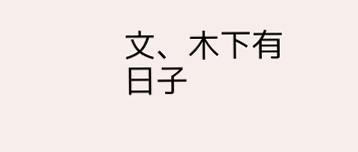文、木下有日子